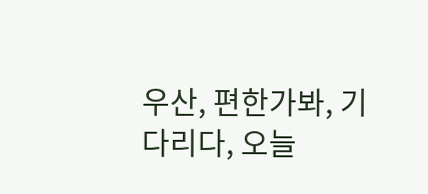우산, 편한가봐, 기다리다, 오늘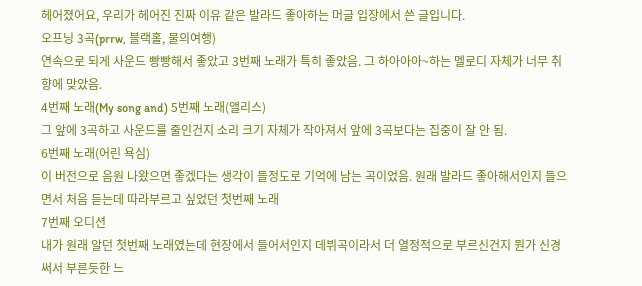헤어졌어요, 우리가 헤어진 진짜 이유 같은 발라드 좋아하는 머글 입장에서 쓴 글입니다.
오프닝 3곡(prrw, 블랙홀, 물의여행)
연속으로 되게 사운드 빵빵해서 좋았고 3번째 노래가 특히 좋았음. 그 하아아아~하는 멜로디 자체가 너무 취향에 맞았음.
4번째 노래(My song and) 5번째 노래(앨리스)
그 앞에 3곡하고 사운드를 줄인건지 소리 크기 자체가 작아져서 앞에 3곡보다는 집중이 잘 안 됨.
6번째 노래(어린 욕심)
이 버전으로 음원 나왔으면 좋겠다는 생각이 들정도로 기억에 남는 곡이었음. 원래 발라드 좋아해서인지 들으면서 처음 듣는데 따라부르고 싶었던 첫번째 노래
7번째 오디션
내가 원래 알던 첫번째 노래였는데 현장에서 들어서인지 데뷔곡이라서 더 열정적으로 부르신건지 뭔가 신경써서 부른듯한 느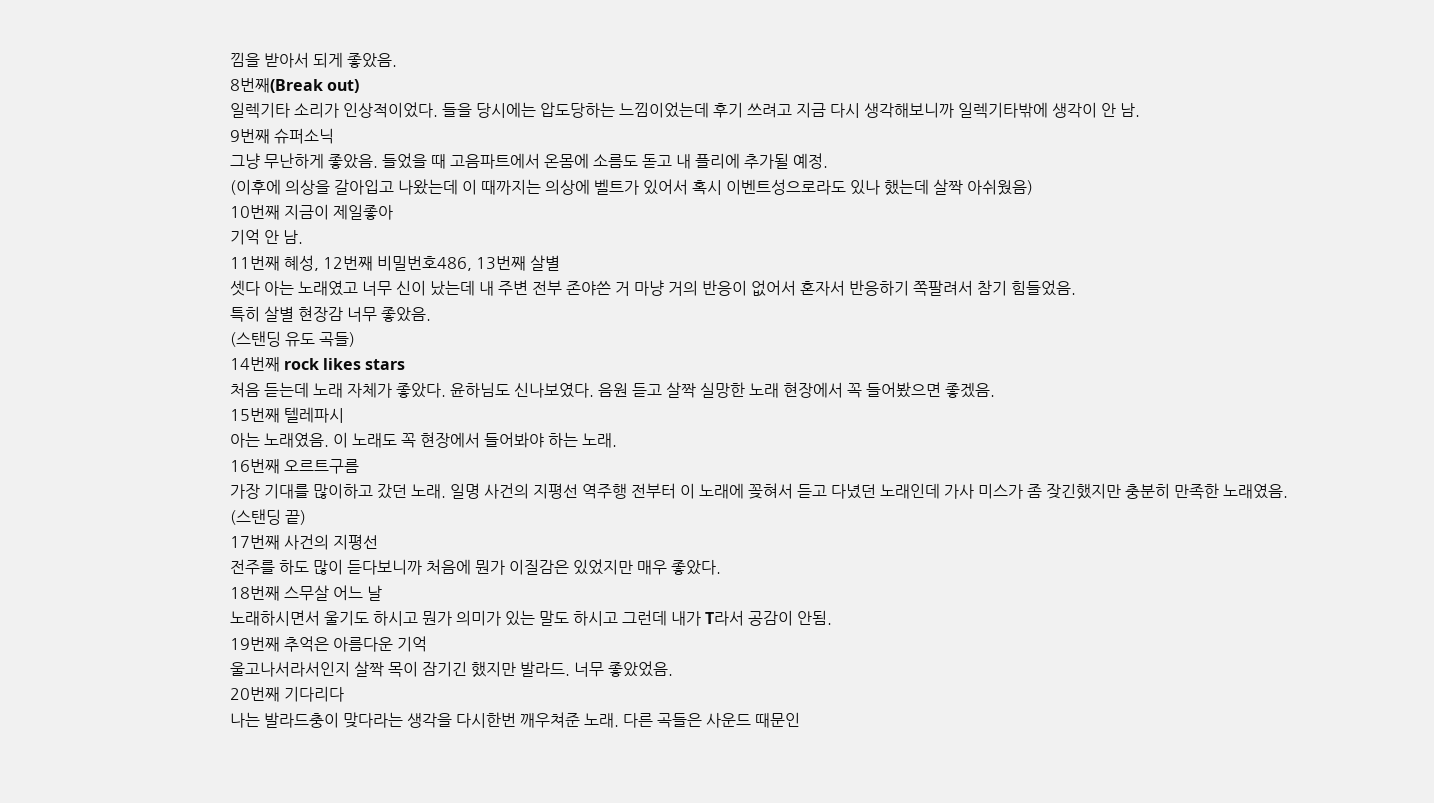낌을 받아서 되게 좋았음.
8번째(Break out)
일렉기타 소리가 인상적이었다. 들을 당시에는 압도당하는 느낌이었는데 후기 쓰려고 지금 다시 생각해보니까 일렉기타밖에 생각이 안 남.
9번째 슈퍼소닉
그냥 무난하게 좋았음. 들었을 때 고음파트에서 온몸에 소름도 돋고 내 플리에 추가될 예정.
(이후에 의상을 갈아입고 나왔는데 이 때까지는 의상에 벨트가 있어서 혹시 이벤트성으로라도 있나 했는데 살짝 아쉬웠음)
10번째 지금이 제일좋아
기억 안 남.
11번째 혜성, 12번째 비밀번호486, 13번째 살별
셋다 아는 노래였고 너무 신이 났는데 내 주변 전부 존야쓴 거 마냥 거의 반응이 없어서 혼자서 반응하기 쪽팔려서 참기 힘들었음.
특히 살별 현장감 너무 좋았음.
(스탠딩 유도 곡들)
14번째 rock likes stars
처음 듣는데 노래 자체가 좋았다. 윤하님도 신나보였다. 음원 듣고 살짝 실망한 노래 현장에서 꼭 들어봤으면 좋겠음.
15번째 텔레파시
아는 노래였음. 이 노래도 꼭 현장에서 들어봐야 하는 노래.
16번째 오르트구름
가장 기대를 많이하고 갔던 노래. 일명 사건의 지평선 역주행 전부터 이 노래에 꽂혀서 듣고 다녔던 노래인데 가사 미스가 좀 잦긴했지만 충분히 만족한 노래였음.
(스탠딩 끝)
17번째 사건의 지평선
전주를 하도 많이 듣다보니까 처음에 뭔가 이질감은 있었지만 매우 좋았다.
18번째 스무살 어느 날
노래하시면서 울기도 하시고 뭔가 의미가 있는 말도 하시고 그런데 내가 T라서 공감이 안됨.
19번째 추억은 아름다운 기억
울고나서라서인지 살짝 목이 잠기긴 했지만 발라드. 너무 좋았었음.
20번째 기다리다
나는 발라드충이 맞다라는 생각을 다시한번 깨우쳐준 노래. 다른 곡들은 사운드 때문인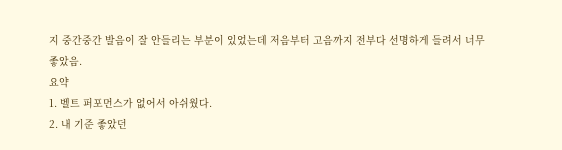지 중간중간 발음이 잘 안들리는 부분이 있었는데 저음부터 고음까지 전부다 선명하게 들려서 너무 좋았음.
요약
1. 벨트 퍼포먼스가 없어서 아쉬웠다.
2. 내 기준 좋았던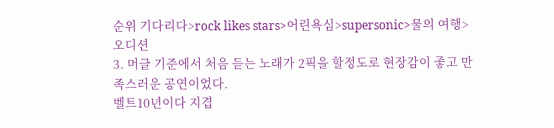순위 기다리다>rock likes stars>어린욕심>supersonic>물의 여행>오디션
3. 머글 기준에서 처음 듣는 노래가 2픽을 할정도로 현장감이 좋고 만족스러운 공연이었다.
벨트10년이다 지겹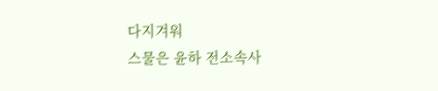다지겨워
스물은 윤하 전소속사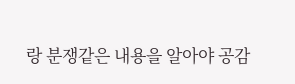랑 분쟁같은 내용을 알아야 공감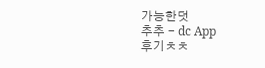가능한덧
추추 - dc App
후기ㅊㅊ